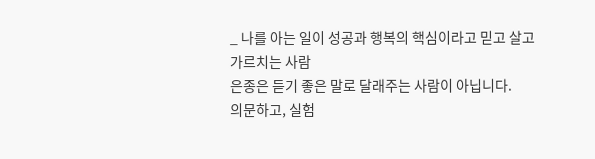_ 나를 아는 일이 성공과 행복의 핵심이라고 믿고 살고 가르치는 사람
은종은 듣기 좋은 말로 달래주는 사람이 아닙니다.
의문하고, 실험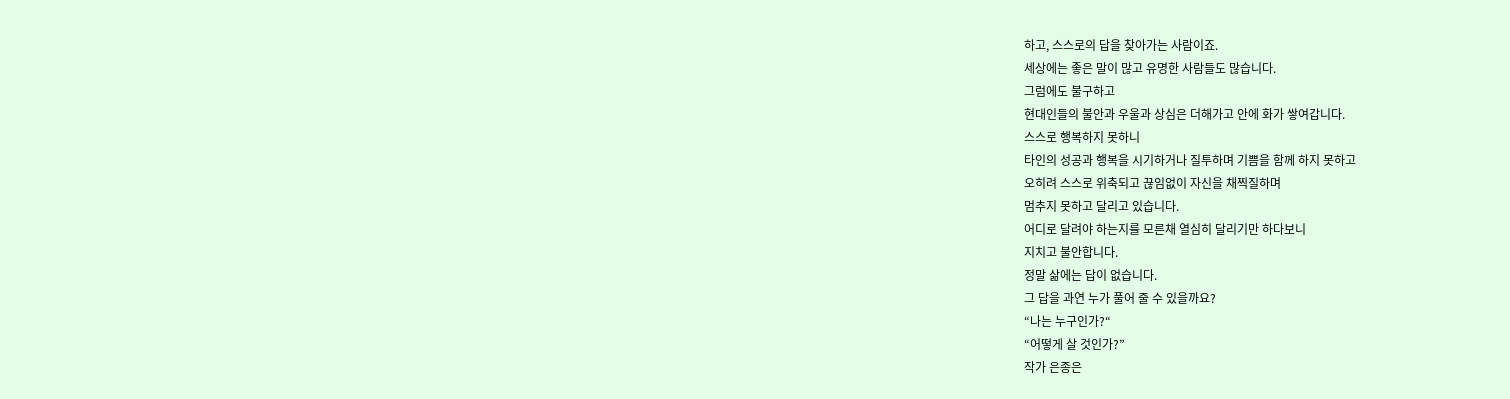하고, 스스로의 답을 찾아가는 사람이죠.
세상에는 좋은 말이 많고 유명한 사람들도 많습니다.
그럼에도 불구하고
현대인들의 불안과 우울과 상심은 더해가고 안에 화가 쌓여갑니다.
스스로 행복하지 못하니
타인의 성공과 행복을 시기하거나 질투하며 기쁨을 함께 하지 못하고
오히려 스스로 위축되고 끊임없이 자신을 채찍질하며
멈추지 못하고 달리고 있습니다.
어디로 달려야 하는지를 모른채 열심히 달리기만 하다보니
지치고 불안합니다.
정말 삶에는 답이 없습니다.
그 답을 과연 누가 풀어 줄 수 있을까요?
“나는 누구인가?“
“어떻게 살 것인가?”
작가 은종은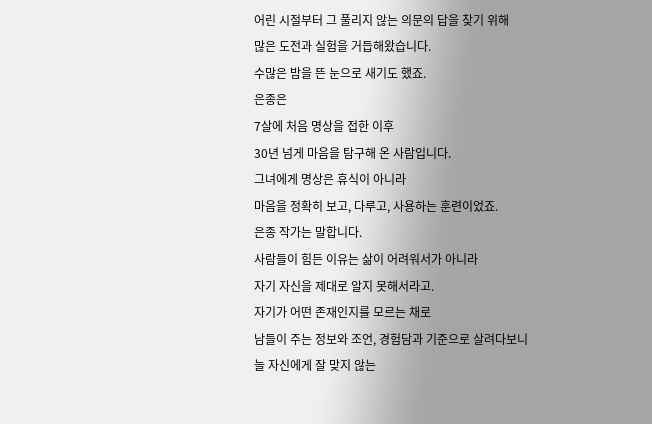어린 시절부터 그 풀리지 않는 의문의 답을 찾기 위해
많은 도전과 실험을 거듭해왔습니다.
수많은 밤을 뜬 눈으로 새기도 했죠.
은종은
7살에 처음 명상을 접한 이후
30년 넘게 마음을 탐구해 온 사람입니다.
그녀에게 명상은 휴식이 아니라
마음을 정확히 보고, 다루고, 사용하는 훈련이었죠.
은종 작가는 말합니다.
사람들이 힘든 이유는 삶이 어려워서가 아니라
자기 자신을 제대로 알지 못해서라고.
자기가 어떤 존재인지를 모르는 채로
남들이 주는 정보와 조언, 경험담과 기준으로 살려다보니
늘 자신에게 잘 맞지 않는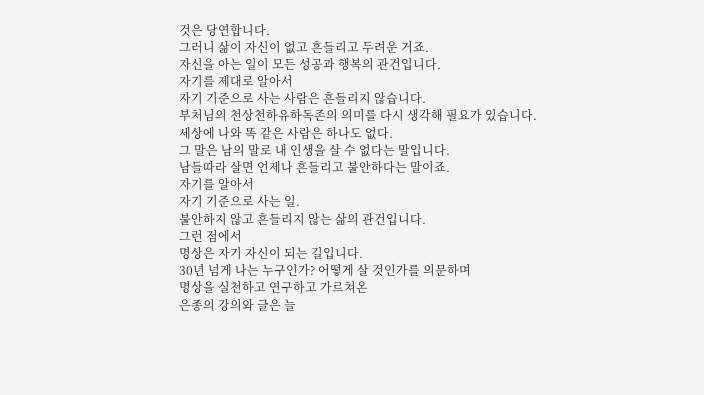것은 당연합니다.
그러니 삶이 자신이 없고 흔들리고 두려운 거죠.
자신을 아는 일이 모든 성공과 행복의 관건입니다.
자기를 제대로 알아서
자기 기준으로 사는 사람은 흔들리지 않습니다.
부처님의 천상천하유하독존의 의미를 다시 생각해 필요가 있습니다.
세상에 나와 똑 같은 사람은 하나도 없다.
그 말은 남의 말로 내 인생을 살 수 없다는 말입니다.
남들따라 살면 언제나 흔들리고 불안하다는 말이죠.
자기를 알아서
자기 기준으로 사는 일.
불안하지 않고 흔들리지 않는 삶의 관건입니다.
그런 점에서
명상은 자기 자신이 되는 길입니다.
30년 넘게 나는 누구인가? 어떻게 살 것인가를 의문하며
명상을 실천하고 연구하고 가르쳐온
은종의 강의와 글은 늘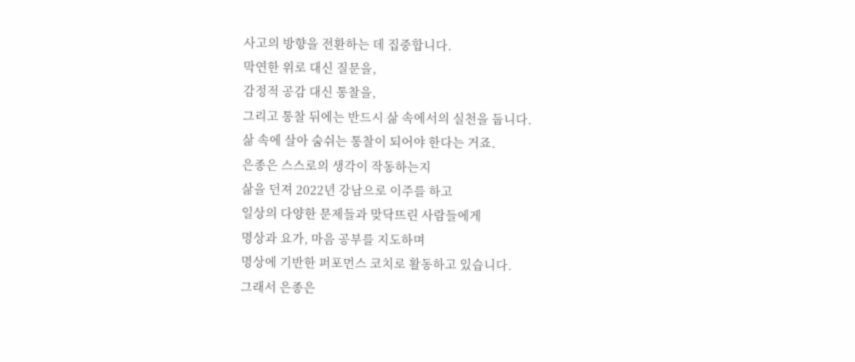사고의 방향을 전환하는 데 집중합니다.
막연한 위로 대신 질문을,
감정적 공감 대신 통찰을,
그리고 통찰 뒤에는 반드시 삶 속에서의 실천을 둡니다.
삶 속에 살아 숨쉬는 통찰이 되어야 한다는 거죠.
은종은 스스로의 생각이 작동하는지
삶을 던져 2022년 강남으로 이주를 하고
일상의 다양한 문제들과 맞닥뜨린 사람들에게
명상과 요가, 마음 공부를 지도하며
명상에 기반한 퍼포먼스 코치로 활동하고 있습니다.
그래서 은종은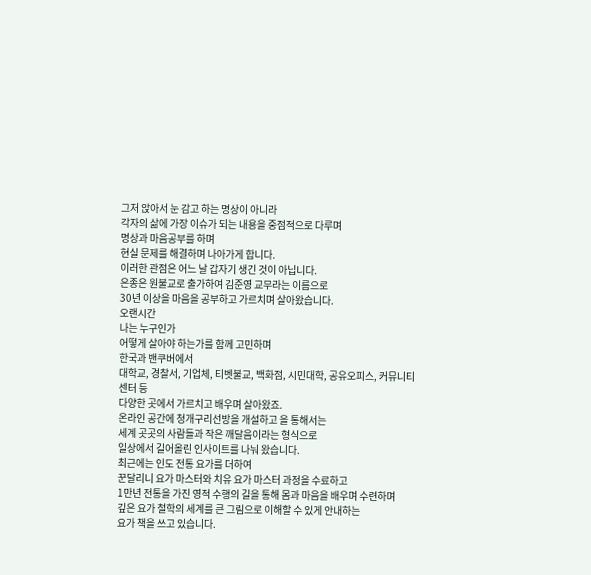그저 앉아서 눈 감고 하는 명상이 아니라
각자의 삶에 가장 이슈가 되는 내용을 중점적으로 다루며
명상과 마음공부를 하며
현실 문제를 해결하며 나아가게 합니다.
이러한 관점은 어느 날 갑자기 생긴 것이 아닙니다.
은종은 원불교로 출가하여 김준영 교무라는 이름으로
30년 이상을 마음을 공부하고 가르치며 살아왔습니다.
오랜시간
나는 누구인가
어떻게 살아야 하는가를 함께 고민하며
한국과 밴쿠버에서
대학교, 경찰서, 기업체, 티벳불교, 백화점, 시민대학, 공유오피스, 커뮤니티센터 등
다양한 곳에서 가르치고 배우며 살아왔죠.
온라인 공간에 청개구리선방을 개설하고 을 통해서는
세계 곳곳의 사람들과 작은 깨달음이라는 형식으로
일상에서 길어올린 인사이트를 나눠 왔습니다.
최근에는 인도 전통 요가를 더하여
꾼달리니 요가 마스터와 치유 요가 마스터 과정을 수료하고
1만년 전통을 가진 영적 수행의 길을 통해 몸과 마음을 배우며 수련하며
깊은 요가 철학의 세계를 큰 그림으로 이해할 수 있게 안내하는
요가 책을 쓰고 있습니다.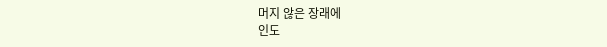머지 않은 장래에
인도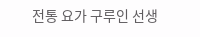전통 요가 구루인 선생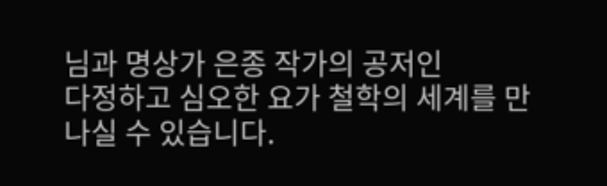님과 명상가 은종 작가의 공저인
다정하고 심오한 요가 철학의 세계를 만나실 수 있습니다.